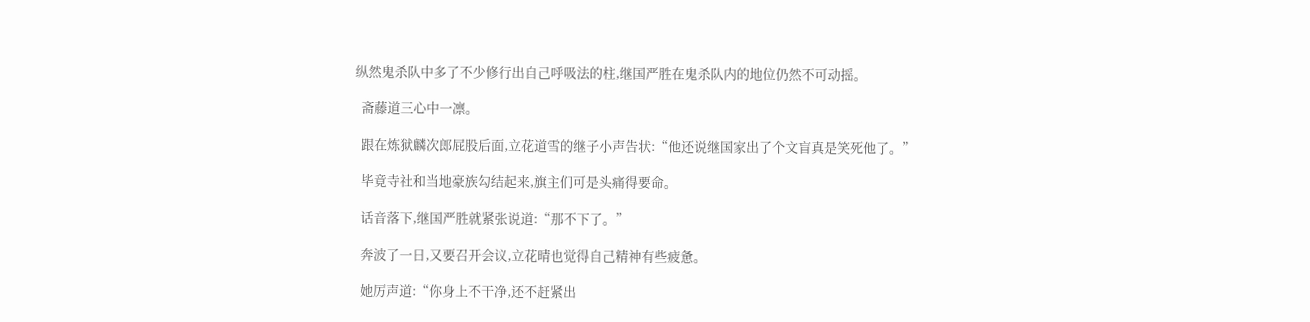纵然鬼杀队中多了不少修行出自己呼吸法的柱,继国严胜在鬼杀队内的地位仍然不可动摇。

  斋藤道三心中一凛。

  跟在炼狱麟次郎屁股后面,立花道雪的继子小声告状:“他还说继国家出了个文盲真是笑死他了。”

  毕竟寺社和当地豪族勾结起来,旗主们可是头痛得要命。

  话音落下,继国严胜就紧张说道:“那不下了。”

  奔波了一日,又要召开会议,立花晴也觉得自己精神有些疲惫。

  她厉声道:“你身上不干净,还不赶紧出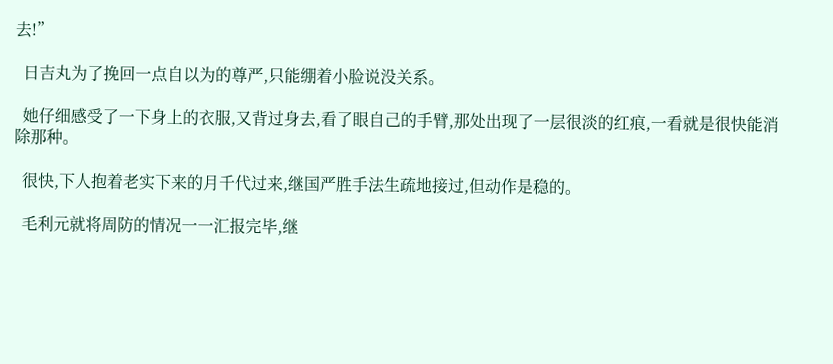去!”

  日吉丸为了挽回一点自以为的尊严,只能绷着小脸说没关系。

  她仔细感受了一下身上的衣服,又背过身去,看了眼自己的手臂,那处出现了一层很淡的红痕,一看就是很快能消除那种。

  很快,下人抱着老实下来的月千代过来,继国严胜手法生疏地接过,但动作是稳的。

  毛利元就将周防的情况一一汇报完毕,继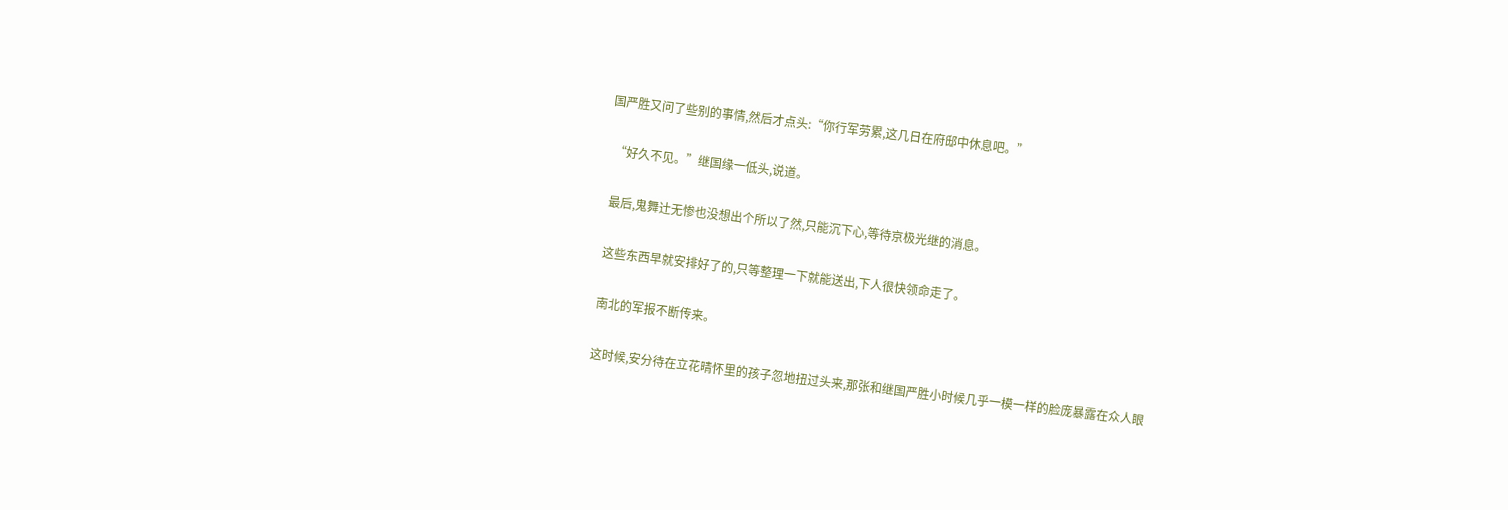国严胜又问了些别的事情,然后才点头:“你行军劳累,这几日在府邸中休息吧。”

  “好久不见。”继国缘一低头,说道。

  最后,鬼舞辻无惨也没想出个所以了然,只能沉下心,等待京极光继的消息。

  这些东西早就安排好了的,只等整理一下就能送出,下人很快领命走了。

  南北的军报不断传来。

  这时候,安分待在立花晴怀里的孩子忽地扭过头来,那张和继国严胜小时候几乎一模一样的脸庞暴露在众人眼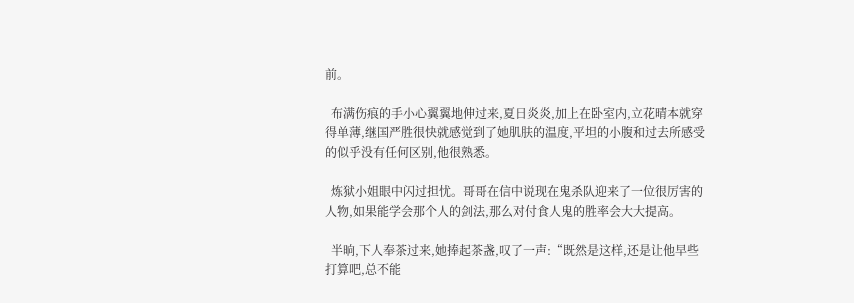前。

  布满伤痕的手小心翼翼地伸过来,夏日炎炎,加上在卧室内,立花晴本就穿得单薄,继国严胜很快就感觉到了她肌肤的温度,平坦的小腹和过去所感受的似乎没有任何区别,他很熟悉。

  炼狱小姐眼中闪过担忧。哥哥在信中说现在鬼杀队迎来了一位很厉害的人物,如果能学会那个人的剑法,那么对付食人鬼的胜率会大大提高。

  半晌,下人奉茶过来,她捧起茶盏,叹了一声:“既然是这样,还是让他早些打算吧,总不能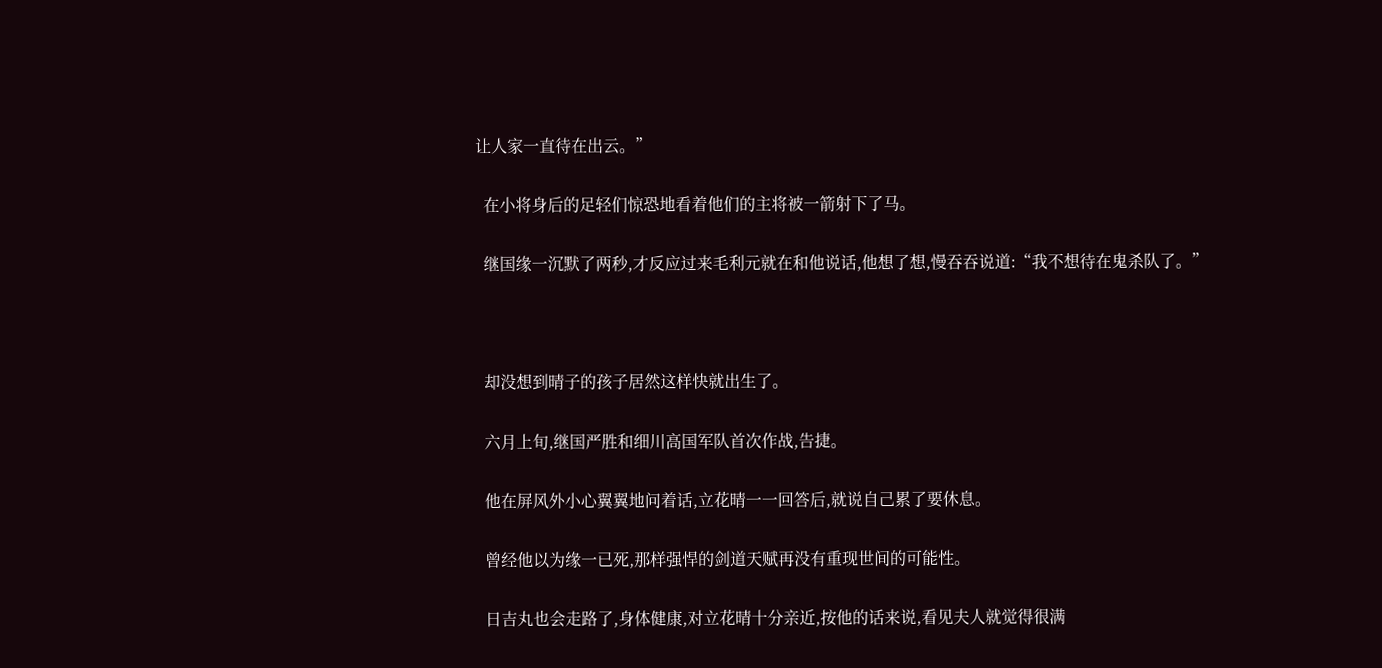让人家一直待在出云。”

  在小将身后的足轻们惊恐地看着他们的主将被一箭射下了马。

  继国缘一沉默了两秒,才反应过来毛利元就在和他说话,他想了想,慢吞吞说道:“我不想待在鬼杀队了。”



  却没想到晴子的孩子居然这样快就出生了。

  六月上旬,继国严胜和细川高国军队首次作战,告捷。

  他在屏风外小心翼翼地问着话,立花晴一一回答后,就说自己累了要休息。

  曾经他以为缘一已死,那样强悍的剑道天赋再没有重现世间的可能性。

  日吉丸也会走路了,身体健康,对立花晴十分亲近,按他的话来说,看见夫人就觉得很满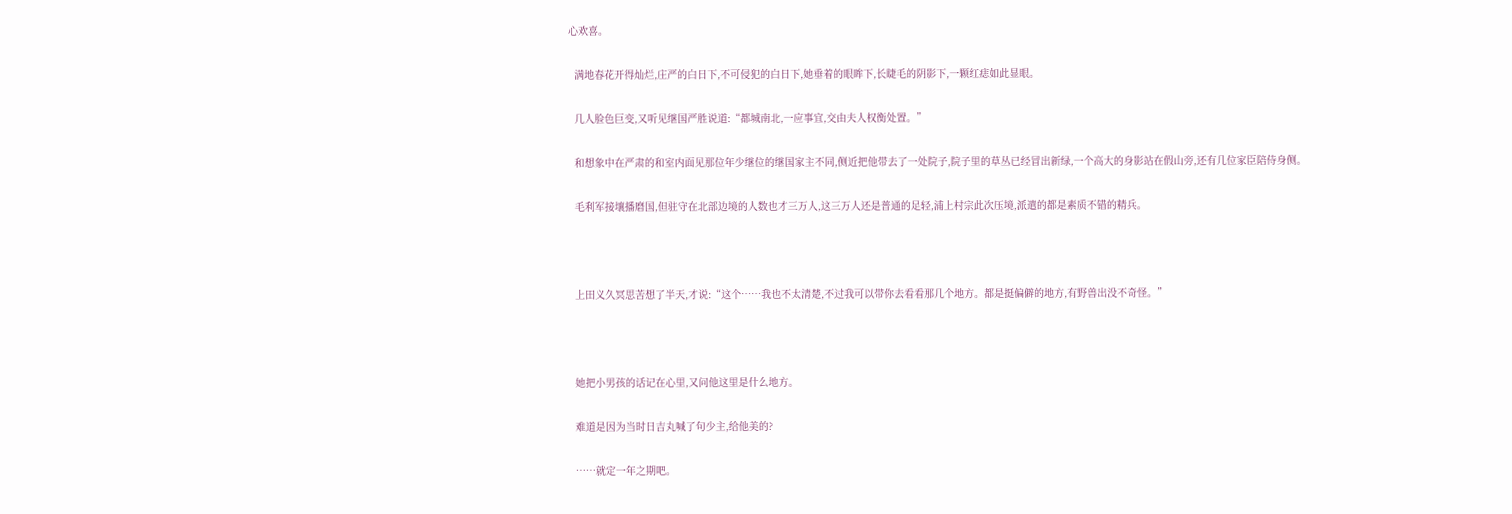心欢喜。

  满地春花开得灿烂,庄严的白日下,不可侵犯的白日下,她垂着的眼眸下,长睫毛的阴影下,一颗红痣如此显眼。

  几人脸色巨变,又听见继国严胜说道:“都城南北,一应事宜,交由夫人权衡处置。”

  和想象中在严肃的和室内面见那位年少继位的继国家主不同,侧近把他带去了一处院子,院子里的草丛已经冒出新绿,一个高大的身影站在假山旁,还有几位家臣陪侍身侧。

  毛利军接壤播磨国,但驻守在北部边境的人数也才三万人,这三万人还是普通的足轻,浦上村宗此次压境,派遣的都是素质不错的精兵。



  上田义久冥思苦想了半天,才说:“这个……我也不太清楚,不过我可以带你去看看那几个地方。都是挺偏僻的地方,有野兽出没不奇怪。”



  她把小男孩的话记在心里,又问他这里是什么地方。

  难道是因为当时日吉丸喊了句少主,给他美的?

  ……就定一年之期吧。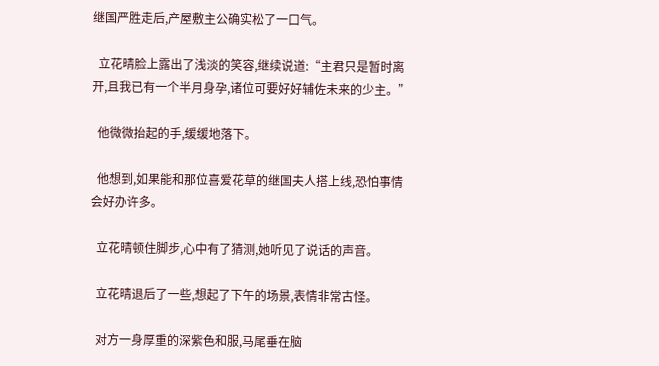继国严胜走后,产屋敷主公确实松了一口气。

  立花晴脸上露出了浅淡的笑容,继续说道:“主君只是暂时离开,且我已有一个半月身孕,诸位可要好好辅佐未来的少主。”

  他微微抬起的手,缓缓地落下。

  他想到,如果能和那位喜爱花草的继国夫人搭上线,恐怕事情会好办许多。

  立花晴顿住脚步,心中有了猜测,她听见了说话的声音。

  立花晴退后了一些,想起了下午的场景,表情非常古怪。

  对方一身厚重的深紫色和服,马尾垂在脑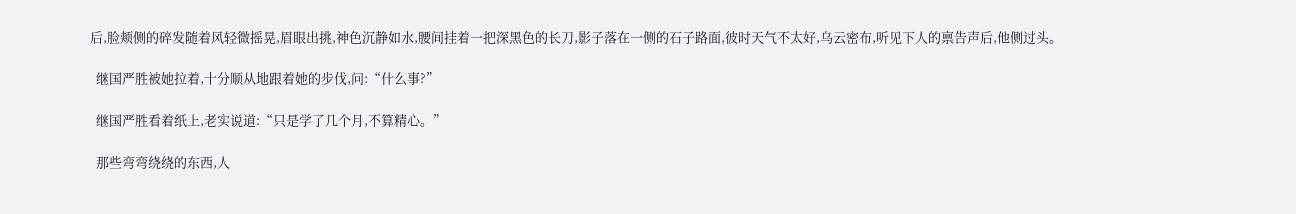后,脸颊侧的碎发随着风轻微摇晃,眉眼出挑,神色沉静如水,腰间挂着一把深黑色的长刀,影子落在一侧的石子路面,彼时天气不太好,乌云密布,听见下人的禀告声后,他侧过头。

  继国严胜被她拉着,十分顺从地跟着她的步伐,问:“什么事?”

  继国严胜看着纸上,老实说道:“只是学了几个月,不算精心。”

  那些弯弯绕绕的东西,人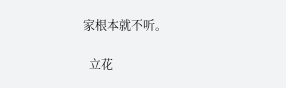家根本就不听。

  立花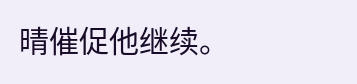晴催促他继续。